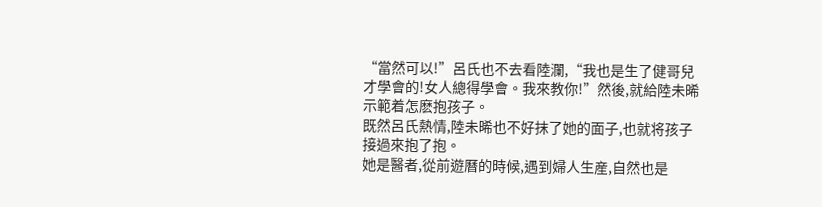“當然可以!”呂氏也不去看陸瀾,“我也是生了健哥兒才學會的!女人總得學會。我來教你!”然後,就給陸未晞示範着怎麽抱孩子。
既然呂氏熱情,陸未晞也不好抹了她的面子,也就将孩子接過來抱了抱。
她是醫者,從前遊曆的時候,遇到婦人生産,自然也是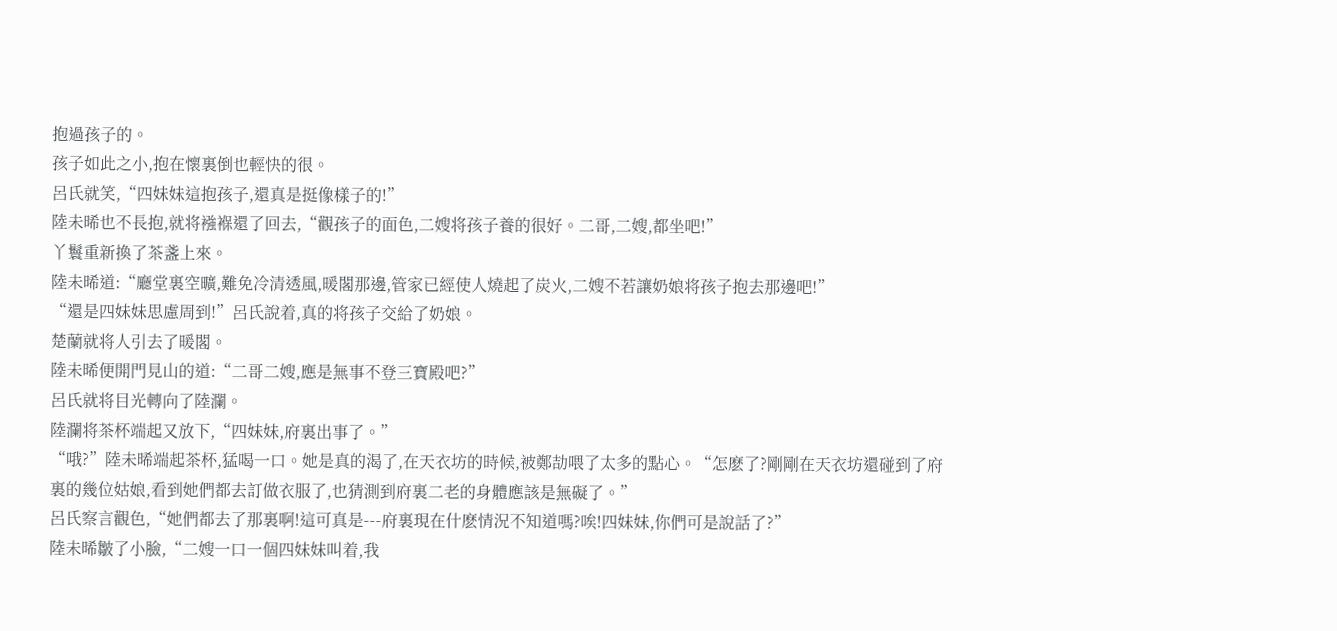抱過孩子的。
孩子如此之小,抱在懷裏倒也輕快的很。
呂氏就笑,“四妹妹這抱孩子,還真是挺像樣子的!”
陸未晞也不長抱,就将襁褓還了回去,“觀孩子的面色,二嫂将孩子養的很好。二哥,二嫂,都坐吧!”
丫鬟重新換了茶盞上來。
陸未晞道:“廳堂裏空曠,難免冷清透風,暖閣那邊,管家已經使人燒起了炭火,二嫂不若讓奶娘将孩子抱去那邊吧!”
“還是四妹妹思慮周到!”呂氏說着,真的将孩子交給了奶娘。
楚蘭就将人引去了暖閣。
陸未晞便開門見山的道:“二哥二嫂,應是無事不登三寶殿吧?”
呂氏就将目光轉向了陸瀾。
陸瀾将茶杯端起又放下,“四妹妹,府裏出事了。”
“哦?”陸未晞端起茶杯,猛喝一口。她是真的渴了,在天衣坊的時候,被鄭劼喂了太多的點心。“怎麽了?剛剛在天衣坊還碰到了府裏的幾位姑娘,看到她們都去訂做衣服了,也猜測到府裏二老的身體應該是無礙了。”
呂氏察言觀色,“她們都去了那裏啊!這可真是---府裏現在什麽情況不知道嗎?唉!四妹妹,你們可是說話了?”
陸未晞皺了小臉,“二嫂一口一個四妹妹叫着,我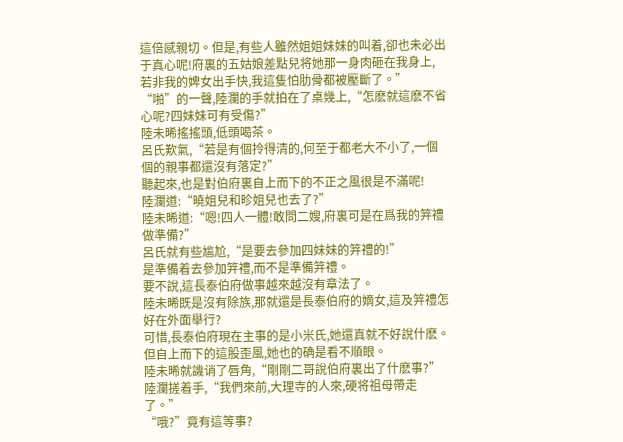這倍感親切。但是,有些人雖然姐姐妹妹的叫着,卻也未必出于真心呢!府裏的五姑娘差點兒将她那一身肉砸在我身上,若非我的婢女出手快,我這隻怕肋骨都被壓斷了。”
“啪”的一聲,陸瀾的手就拍在了桌幾上,“怎麽就這麽不省心呢?四妹妹可有受傷?”
陸未晞搖搖頭,低頭喝茶。
呂氏歎氣,“若是有個拎得清的,何至于都老大不小了,一個個的親事都還沒有落定?”
聽起來,也是對伯府裏自上而下的不正之風很是不滿呢!
陸瀾道:“曉姐兒和昣姐兒也去了?”
陸未晞道:“嗯!四人一體!敢問二嫂,府裏可是在爲我的笄禮做準備?”
呂氏就有些尴尬,“是要去參加四妹妹的笄禮的!”
是準備着去參加笄禮,而不是準備笄禮。
要不說,這長泰伯府做事越來越沒有章法了。
陸未晞既是沒有除族,那就還是長泰伯府的嫡女,這及笄禮怎好在外面舉行?
可惜,長泰伯府現在主事的是小米氏,她還真就不好說什麽。
但自上而下的這股歪風,她也的确是看不順眼。
陸未晞就譏诮了唇角,“剛剛二哥說伯府裏出了什麽事?”
陸瀾搓着手,“我們來前,大理寺的人來,硬将祖母帶走了。”
“哦?”竟有這等事?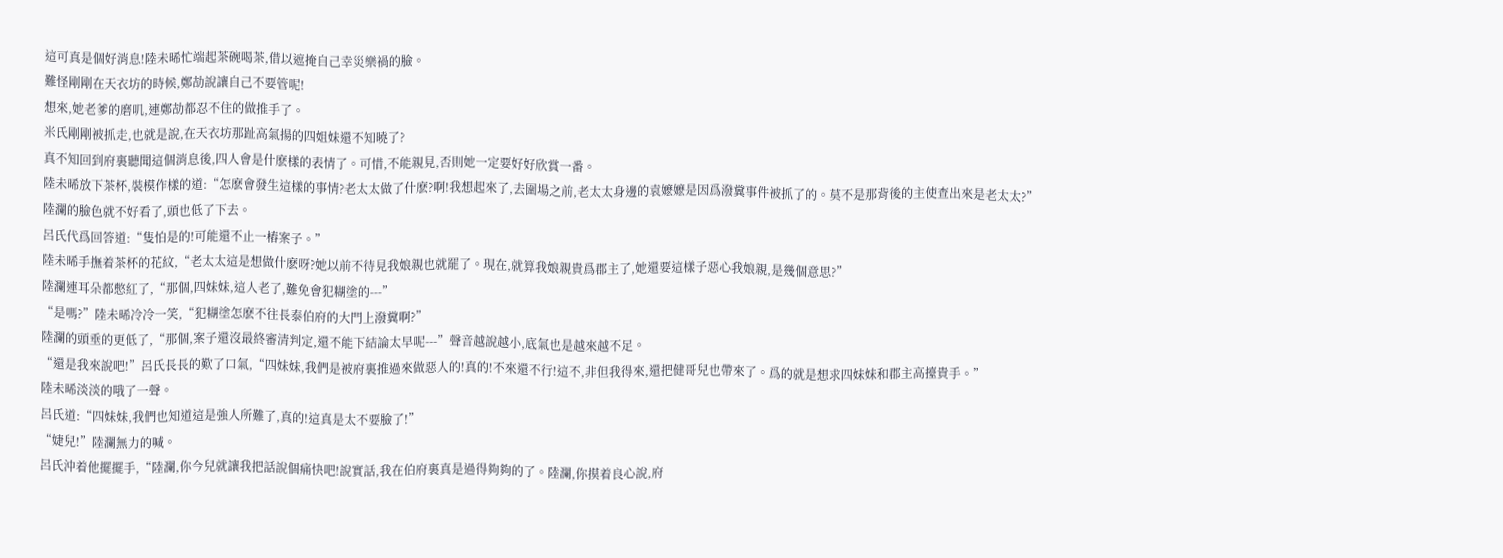這可真是個好消息!陸未晞忙端起茶碗喝茶,借以遮掩自己幸災樂禍的臉。
難怪剛剛在天衣坊的時候,鄭劼說讓自己不要管呢!
想來,她老爹的磨叽,連鄭劼都忍不住的做推手了。
米氏剛剛被抓走,也就是說,在天衣坊那趾高氣揚的四姐妹還不知曉了?
真不知回到府裏聽聞這個消息後,四人會是什麽樣的表情了。可惜,不能親見,否則她一定要好好欣賞一番。
陸未晞放下茶杯,裝模作樣的道:“怎麽會發生這樣的事情?老太太做了什麽?啊!我想起來了,去圍場之前,老太太身邊的袁嬷嬷是因爲潑糞事件被抓了的。莫不是那背後的主使查出來是老太太?”
陸瀾的臉色就不好看了,頭也低了下去。
呂氏代爲回答道:“隻怕是的!可能還不止一樁案子。”
陸未晞手撫着茶杯的花紋,“老太太這是想做什麽呀?她以前不待見我娘親也就罷了。現在,就算我娘親貴爲郡主了,她還要這樣子惡心我娘親,是幾個意思?”
陸瀾連耳朵都憋紅了,“那個,四妹妹,這人老了,難免會犯糊塗的---”
“是嗎?”陸未晞冷冷一笑,“犯糊塗怎麽不往長泰伯府的大門上潑糞啊?”
陸瀾的頭垂的更低了,“那個,案子還沒最終審清判定,還不能下結論太早呢---”聲音越說越小,底氣也是越來越不足。
“還是我來說吧!”呂氏長長的歎了口氣,“四妹妹,我們是被府裏推過來做惡人的!真的!不來還不行!這不,非但我得來,還把健哥兒也帶來了。爲的就是想求四妹妹和郡主高擡貴手。”
陸未晞淡淡的哦了一聲。
呂氏道:“四妹妹,我們也知道這是強人所難了,真的!這真是太不要臉了!”
“婕兒!”陸瀾無力的喊。
呂氏沖着他擺擺手,“陸瀾,你今兒就讓我把話說個痛快吧!說實話,我在伯府裏真是過得夠夠的了。陸瀾,你摸着良心說,府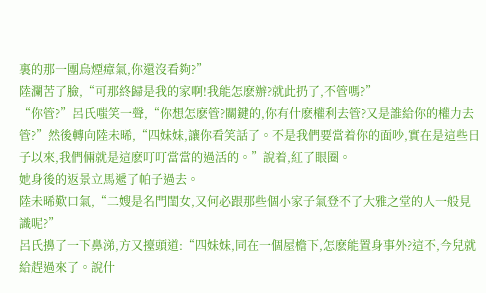裏的那一團烏煙瘴氣,你還沒看夠?”
陸瀾苦了臉,“可那終歸是我的家啊!我能怎麽辦?就此扔了,不管嗎?”
“你管?”呂氏嗤笑一聲,“你想怎麽管?關鍵的,你有什麽權利去管?又是誰給你的權力去管?”然後轉向陸未晞,“四妹妹,讓你看笑話了。不是我們要當着你的面吵,實在是這些日子以來,我們倆就是這麽叮叮當當的過活的。”說着,紅了眼圈。
她身後的返景立馬遞了帕子過去。
陸未晞歎口氣,“二嫂是名門閨女,又何必跟那些個小家子氣登不了大雅之堂的人一般見識呢?”
呂氏擤了一下鼻涕,方又擡頭道:“四妹妹,同在一個屋檐下,怎麽能置身事外?這不,今兒就給趕過來了。說什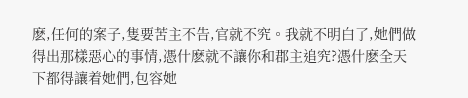麽,任何的案子,隻要苦主不告,官就不究。我就不明白了,她們做得出那樣惡心的事情,憑什麽就不讓你和郡主追究?憑什麽全天下都得讓着她們,包容她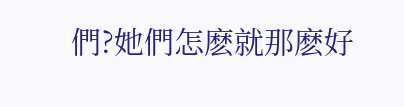們?她們怎麽就那麽好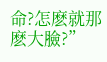命?怎麽就那麽大臉?”